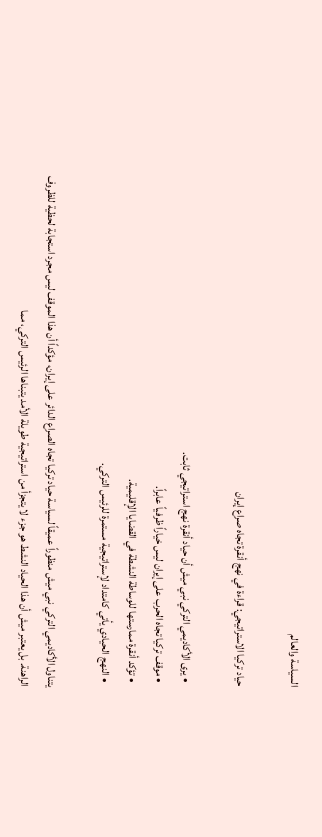السياسة والعالم

حياد تركيا الاستراتيجي: قراءة في نهج أنقرة تجاه صراع إيران

  • يرى الأكاديمي التركي نبي ميش أن حياد أنقرة نهج استراتيجي ثابت.
  • موقف تركيا تجاه الحرب على إيران ليس خياراً ظرفياً عابراً.
  • تؤكد أنقرة ممارستها للوساطة النشطة في القضايا الإقليمية.
  • النهج الحيادي يأتي كامتداد لإستراتيجية مستمرة للرئيس التركي.

يتناول الأكاديمي التركي نبي ميش منظوراً عميقاً لسياسة حياد تركيا تجاه الصراع الدائر على إيران، مؤكداً أن هذا الموقف ليس مجرد استجابة لحظية للظروف الراهنة. بل يعتبر ميش أن هذا الحياد النشط هو جزء لا يتجزأ من استراتيجية طويلة الأمد يتبناها الرئيس التركي، مما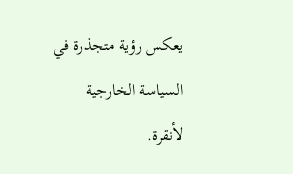يعكس رؤية متجذرة في السياسة الخارجية لأنقرة.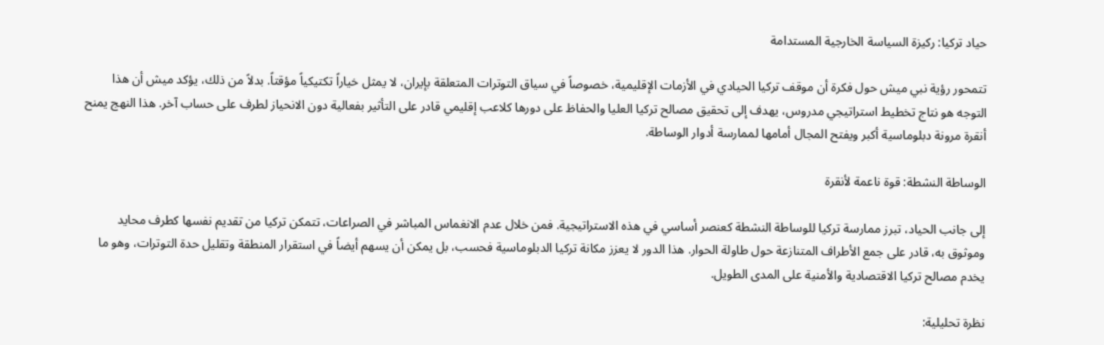حياد تركيا: ركيزة السياسة الخارجية المستدامة

تتمحور رؤية نبي ميش حول فكرة أن موقف تركيا الحيادي في الأزمات الإقليمية، خصوصاً في سياق التوترات المتعلقة بإيران، لا يمثل خياراً تكتيكياً مؤقتاً. بدلاً من ذلك، يؤكد ميش أن هذا التوجه هو نتاج تخطيط استراتيجي مدروس، يهدف إلى تحقيق مصالح تركيا العليا والحفاظ على دورها كلاعب إقليمي قادر على التأثير بفعالية دون الانحياز لطرف على حساب آخر. هذا النهج يمنح أنقرة مرونة دبلوماسية أكبر ويفتح المجال أمامها لممارسة أدوار الوساطة.

الوساطة النشطة: قوة ناعمة لأنقرة

إلى جانب الحياد، تبرز ممارسة تركيا للوساطة النشطة كعنصر أساسي في هذه الاستراتيجية. فمن خلال عدم الانغماس المباشر في الصراعات، تتمكن تركيا من تقديم نفسها كطرف محايد وموثوق به، قادر على جمع الأطراف المتنازعة حول طاولة الحوار. هذا الدور لا يعزز مكانة تركيا الدبلوماسية فحسب، بل يمكن أن يسهم أيضاً في استقرار المنطقة وتقليل حدة التوترات، وهو ما يخدم مصالح تركيا الاقتصادية والأمنية على المدى الطويل.

نظرة تحليلية: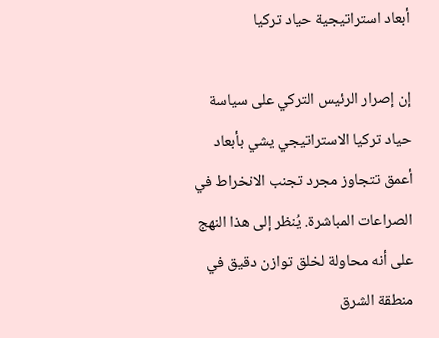أبعاد استراتيجية حياد تركيا

إن إصرار الرئيس التركي على سياسة حياد تركيا الاستراتيجي يشي بأبعاد أعمق تتجاوز مجرد تجنب الانخراط في الصراعات المباشرة. يُنظر إلى هذا النهج على أنه محاولة لخلق توازن دقيق في منطقة الشرق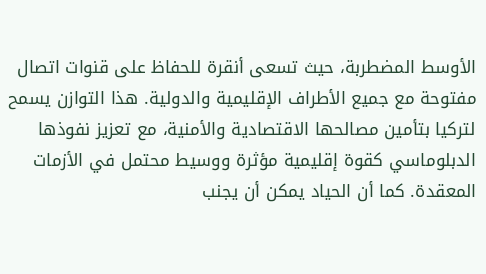الأوسط المضطربة، حيث تسعى أنقرة للحفاظ على قنوات اتصال مفتوحة مع جميع الأطراف الإقليمية والدولية. هذا التوازن يسمح لتركيا بتأمين مصالحها الاقتصادية والأمنية، مع تعزيز نفوذها الدبلوماسي كقوة إقليمية مؤثرة ووسيط محتمل في الأزمات المعقدة. كما أن الحياد يمكن أن يجنب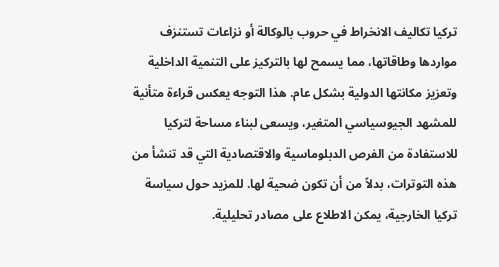تركيا تكاليف الانخراط في حروب بالوكالة أو نزاعات تستنزف مواردها وطاقاتها، مما يسمح لها بالتركيز على التنمية الداخلية وتعزيز مكانتها الدولية بشكل عام. هذا التوجه يعكس قراءة متأنية للمشهد الجيوسياسي المتغير، ويسعى لبناء مساحة لتركيا للاستفادة من الفرص الدبلوماسية والاقتصادية التي قد تنشأ من هذه التوترات، بدلاً من أن تكون ضحية لها. للمزيد حول سياسة تركيا الخارجية، يمكن الاطلاع على مصادر تحليلية.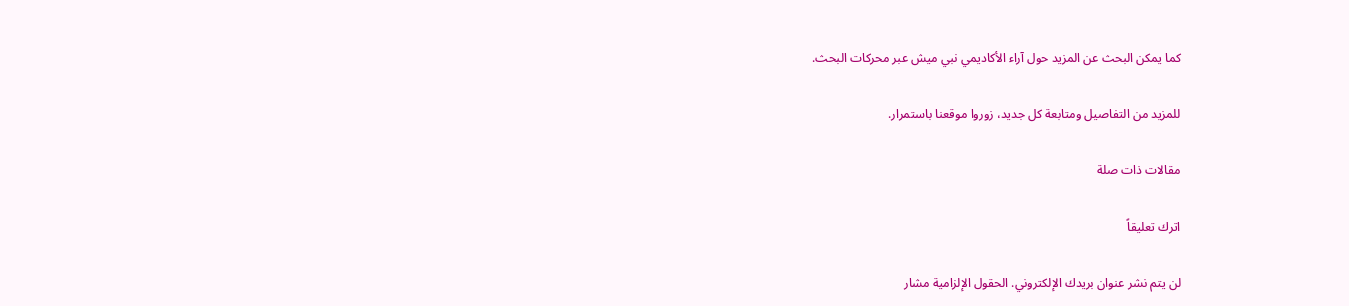كما يمكن البحث عن المزيد حول آراء الأكاديمي نبي ميش عبر محركات البحث.

للمزيد من التفاصيل ومتابعة كل جديد، زوروا موقعنا باستمرار.

مقالات ذات صلة

اترك تعليقاً

لن يتم نشر عنوان بريدك الإلكتروني. الحقول الإلزامية مشار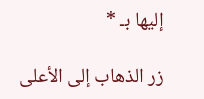إليها بـ *

زر الذهاب إلى الأعلى